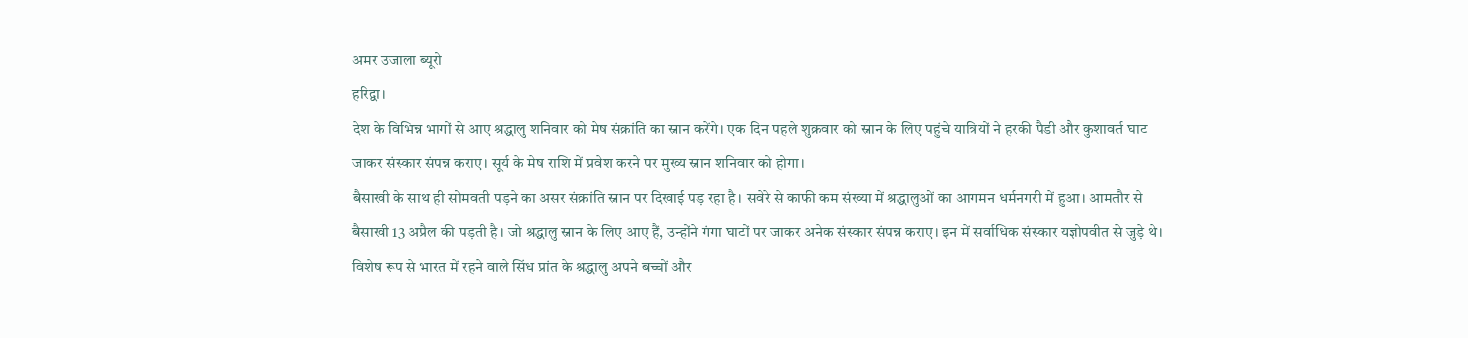अमर उजाला ब्यूरो
हरिद्वा।
देश के विभिन्न भागों से आए श्रद्धालु शनिवार को मेष संक्रांति का स्नान करेंगे। एक दिन पहले शुक्रवार को स्नान के लिए पहुंचे यात्रियों ने हरकी पैडी और कुशावर्त घाट जाकर संस्कार संपन्न कराए। सूर्य के मेष राशि में प्रवेश करने पर मुख्य स्नान शनिवार को होगा।
बैसाखी के साथ ही सोमवती पड़ने का असर संक्रांति स्नान पर दिखाई पड़ रहा है। सवेरे से काफी कम संख्या में श्रद्धालुओं का आगमन धर्मनगरी में हुआ। आमतौर से बैसाखी 13 अप्रैल की पड़ती है। जो श्रद्धालु स्नान के लिए आए हैं, उन्होंने गंगा घाटों पर जाकर अनेक संस्कार संपन्न कराए। इन में सर्वाधिक संस्कार यज्ञोपवीत से जुड़े थे। विशेष रूप से भारत में रहने वाले सिंध प्रांत के श्रद्धालु अपने बच्चों और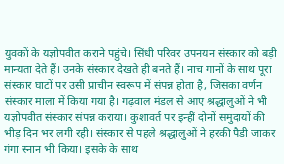युवकों के यज्ञोपवीत कराने पहुंचे। सिंधी परिवर उपनयन संस्कार को बड़ी मान्यता देते हैं। उनके संस्कार देखते ही बनते हैं। नाच गानों के साथ पूरा संस्कार घाटों पर उसी प्राचीन स्वरूप में संपन्न होता है, जिसका वर्णन संस्कार माला में किया गया है। गढ़वाल मंडल से आए श्रद्धालुओं ने भी यज्ञोपवीत संस्कार संपन्न कराया। कुशावर्त पर इन्हीं दोनों समुदायों की भीड़ दिन भर लगी रही। संस्कार से पहले श्रद्धालुओं ने हरकी पैडी जाकर गंगा स्नान भी किया। इसके के साथ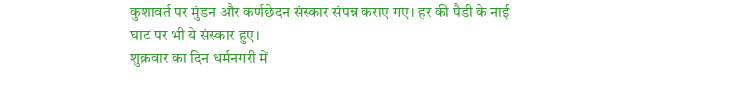कुशावर्त पर मुंडन और कर्णछेदन संस्कार संपन्न कराए गए। हर की पैडी के नाई घाट पर भी ये संस्कार हुए।
शुक्रवार का दिन धर्मनगरी में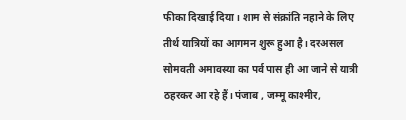फीका दिखाई दिया। शाम से संक्रांति नहाने के लिए तीर्थ यात्रियों का आगमन शुरू हुआ है। दरअसल सोमवती अमावस्या का पर्व पास ही आ जाने से यात्री ठहरकर आ रहे हैं। पंजाब , जम्मू काश्मीर,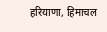हरियाणा, हिमाचल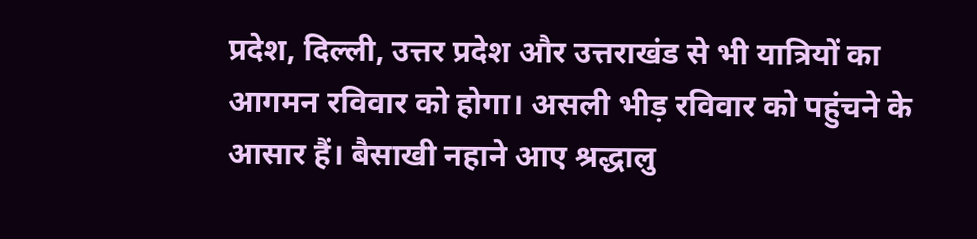प्रदेश, दिल्ली, उत्तर प्रदेश और उत्तराखंड से भी यात्रियों का आगमन रविवार को होगा। असली भीड़ रविवार को पहुंचने के आसार हैं। बैसाखी नहाने आए श्रद्धालु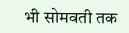भी सोमवती तक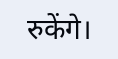रुकेंगे।